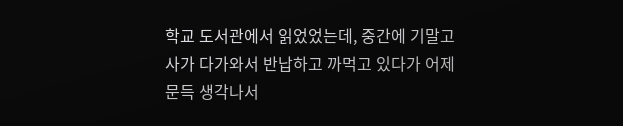학교 도서관에서 읽었었는데, 중간에 기말고사가 다가와서 반납하고 까먹고 있다가 어제 문득 생각나서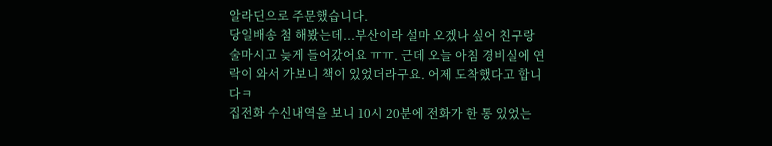알라딘으로 주문했습니다.
당일배송 첨 해봤는데...부산이라 설마 오겠나 싶어 친구랑 술마시고 늦게 들어갔어요 ㅠㅠ. 근데 오늘 아침 경비실에 연락이 와서 가보니 책이 있었더라구요. 어제 도착했다고 합니다ㅋ
집전화 수신내역을 보니 10시 20분에 전화가 한 통 있었는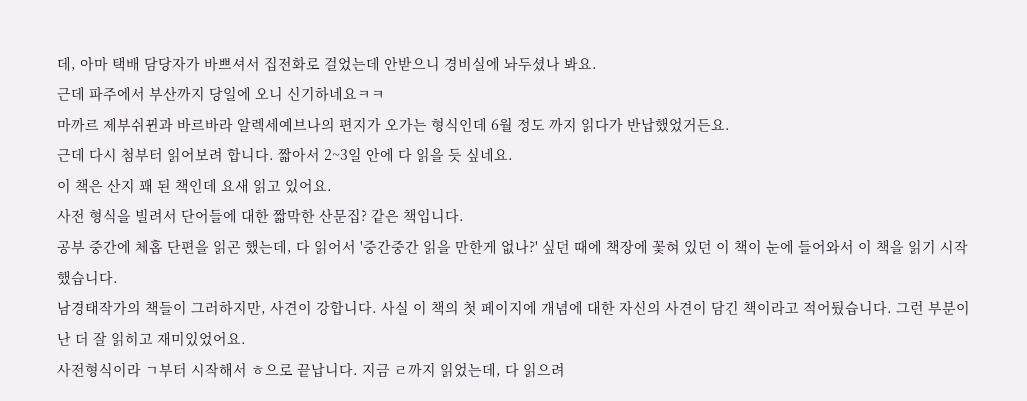데, 아마 택배 담당자가 바쁘셔서 집전화로 걸었는데 안받으니 경비실에 놔두셨나 봐요.
근데 파주에서 부산까지 당일에 오니 신기하네요ㅋㅋ
마까르 제부쉬뀐과 바르바라 알렉세예브나의 편지가 오가는 형식인데 6월 정도 까지 읽다가 반납했었거든요.
근데 다시 첨부터 읽어보려 합니다. 짧아서 2~3일 안에 다 읽을 듯 싶네요.
이 책은 산지 꽤 된 책인데 요새 읽고 있어요.
사전 형식을 빌려서 단어들에 대한 짧막한 산문집? 같은 책입니다.
공부 중간에 체홉 단편을 읽곤 했는데, 다 읽어서 '중간중간 읽을 만한게 없나?' 싶던 때에 책장에 꽃혀 있던 이 책이 눈에 들어와서 이 책을 읽기 시작했습니다.
남경태작가의 책들이 그러하지만, 사견이 강합니다. 사실 이 책의 첫 페이지에 개념에 대한 자신의 사견이 담긴 책이라고 적어뒀습니다. 그런 부분이 난 더 잘 읽히고 재미있었어요.
사전형식이라 ㄱ부터 시작해서 ㅎ으로 끝납니다. 지금 ㄹ까지 읽었는데, 다 읽으려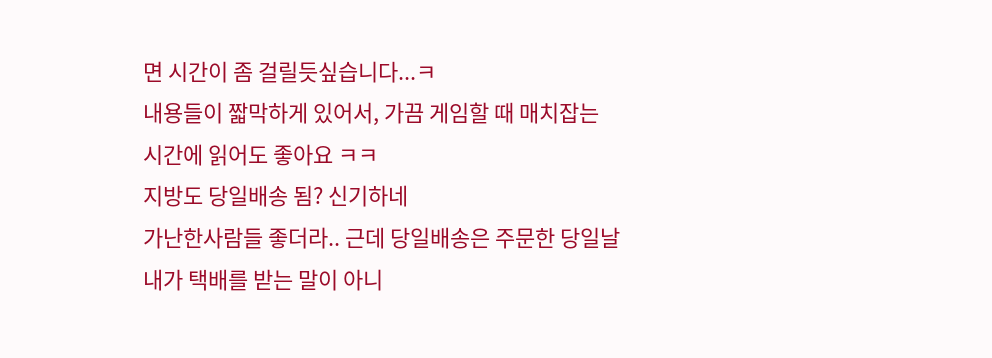면 시간이 좀 걸릴듯싶습니다...ㅋ
내용들이 짧막하게 있어서, 가끔 게임할 때 매치잡는 시간에 읽어도 좋아요 ㅋㅋ
지방도 당일배송 됨? 신기하네
가난한사람들 좋더라.. 근데 당일배송은 주문한 당일날 내가 택배를 받는 말이 아니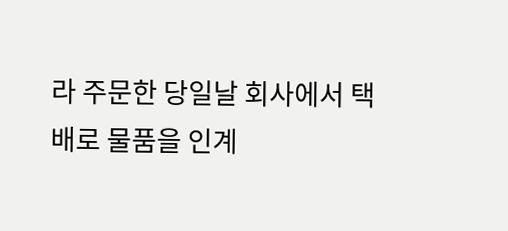라 주문한 당일날 회사에서 택배로 물품을 인계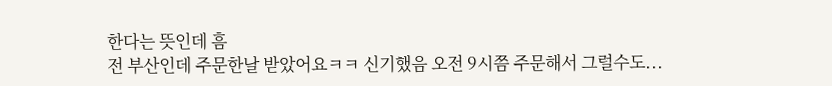한다는 뜻인데 흠
전 부산인데 주문한날 받았어요ㅋㅋ 신기했음 오전 9시쯤 주문해서 그럴수도...